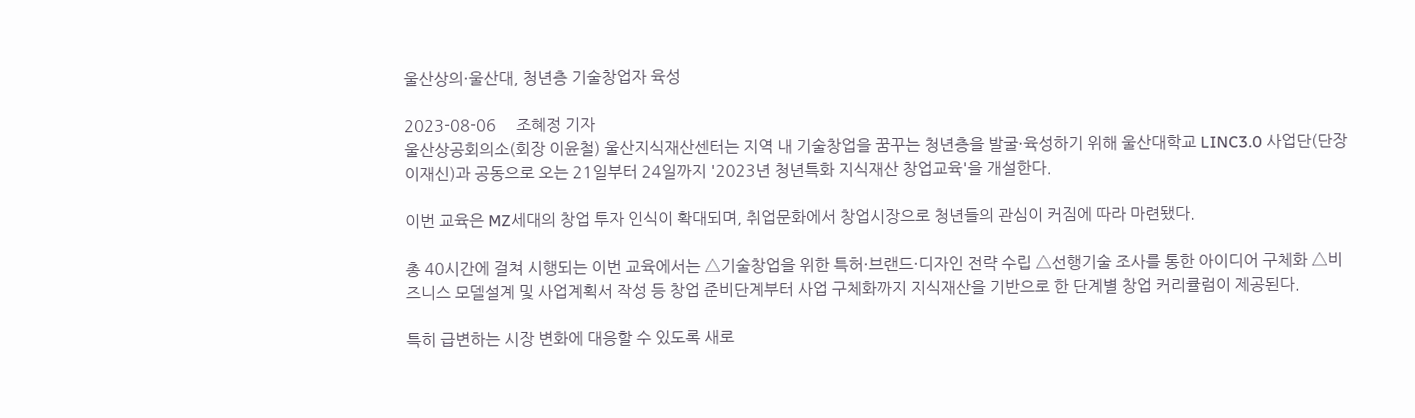울산상의·울산대, 청년층 기술창업자 육성

2023-08-06     조혜정 기자
울산상공회의소(회장 이윤철) 울산지식재산센터는 지역 내 기술창업을 꿈꾸는 청년층을 발굴·육성하기 위해 울산대학교 LINC3.0 사업단(단장 이재신)과 공동으로 오는 21일부터 24일까지 '2023년 청년특화 지식재산 창업교육'을 개설한다.

이번 교육은 MZ세대의 창업 투자 인식이 확대되며, 취업문화에서 창업시장으로 청년들의 관심이 커짐에 따라 마련됐다.

총 40시간에 걸쳐 시행되는 이번 교육에서는 △기술창업을 위한 특허·브랜드·디자인 전략 수립 △선행기술 조사를 통한 아이디어 구체화 △비즈니스 모델설계 및 사업계획서 작성 등 창업 준비단계부터 사업 구체화까지 지식재산을 기반으로 한 단계별 창업 커리큘럼이 제공된다.

특히 급변하는 시장 변화에 대응할 수 있도록 새로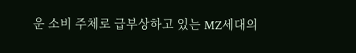운 소비 주체로 급부상하고 있는 MZ세대의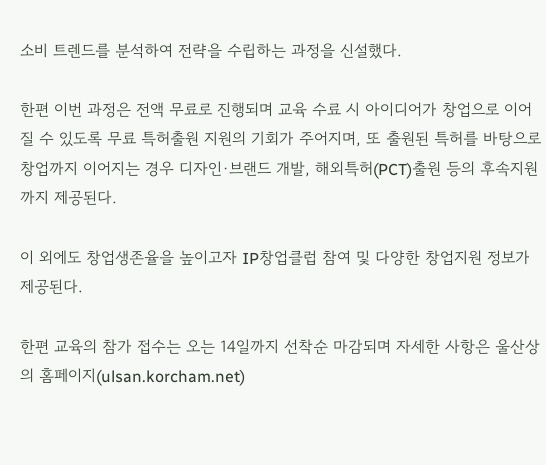소비 트렌드를 분석하여 전략을 수립하는 과정을 신설했다.

한편 이번 과정은 전액 무료로 진행되며 교육 수료 시 아이디어가 창업으로 이어질 수 있도록 무료 특허출원 지원의 기회가 주어지며, 또 출원된 특허를 바탕으로 창업까지 이어지는 경우 디자인·브랜드 개발, 해외특허(PCT)출원 등의 후속지원까지 제공된다.

이 외에도 창업생존율을 높이고자 IP창업클럽 참여 및 다양한 창업지원 정보가 제공된다.

한편 교육의 참가 접수는 오는 14일까지 선착순 마감되며 자세한 사항은 울산상의 홈페이지(ulsan.korcham.net)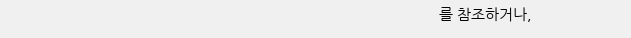를 참조하거나,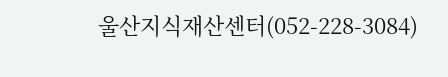울산지식재산센터(052-228-3084)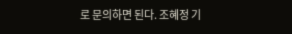로 문의하면 된다. 조혜정 기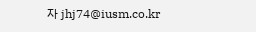자 jhj74@iusm.co.kr